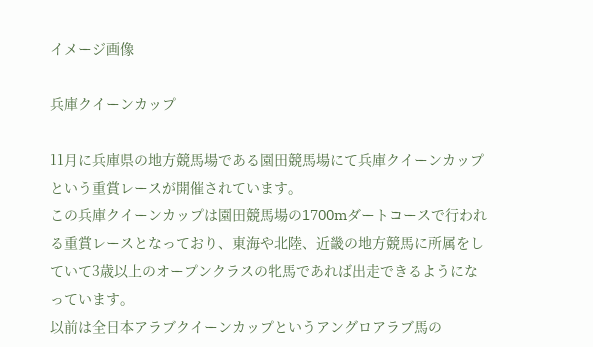イメージ画像

兵庫クイーンカップ

11月に兵庫県の地方競馬場である園田競馬場にて兵庫クイーンカップという重賞レースが開催されています。
この兵庫クイーンカップは園田競馬場の1700mダートコースで行われる重賞レースとなっており、東海や北陸、近畿の地方競馬に所属をしていて3歳以上のオープンクラスの牝馬であれば出走できるようになっています。
以前は全日本アラブクイーンカップというアングロアラブ馬の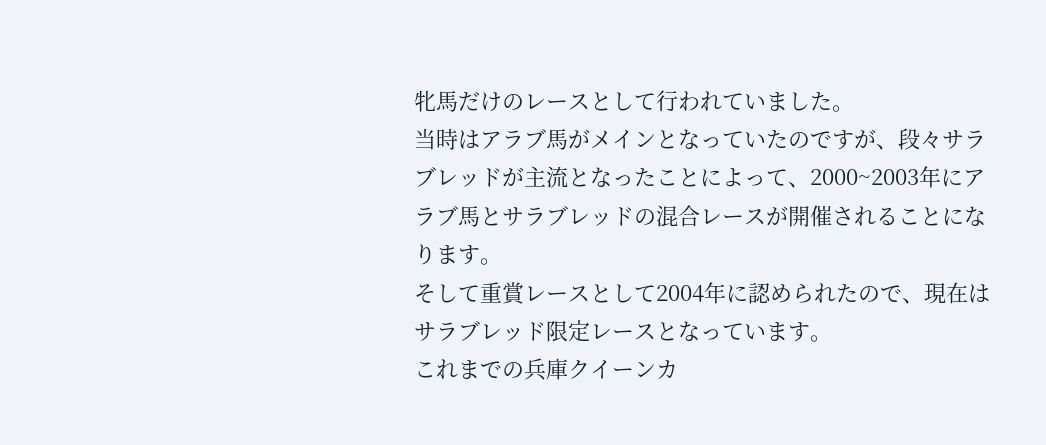牝馬だけのレースとして行われていました。
当時はアラブ馬がメインとなっていたのですが、段々サラブレッドが主流となったことによって、2000~2003年にアラブ馬とサラブレッドの混合レースが開催されることになります。
そして重賞レースとして2004年に認められたので、現在はサラブレッド限定レースとなっています。
これまでの兵庫クイーンカ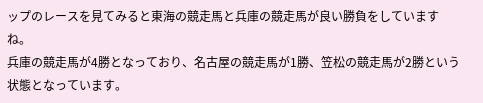ップのレースを見てみると東海の競走馬と兵庫の競走馬が良い勝負をしていますね。
兵庫の競走馬が4勝となっており、名古屋の競走馬が1勝、笠松の競走馬が2勝という状態となっています。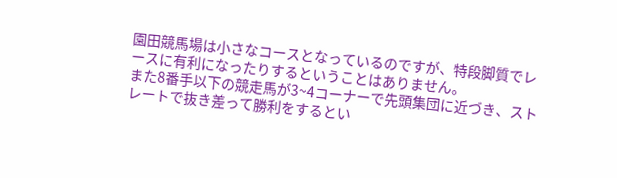園田競馬場は小さなコースとなっているのですが、特段脚質でレースに有利になったりするということはありません。
また8番手以下の競走馬が3~4コーナーで先頭集団に近づき、ストレートで抜き差って勝利をするとい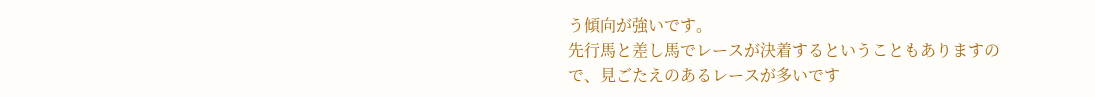う傾向が強いです。
先行馬と差し馬でレースが決着するということもありますので、見ごたえのあるレースが多いです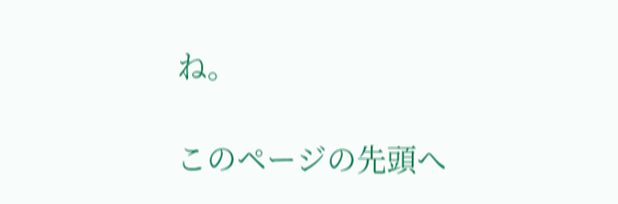ね。

このページの先頭へ